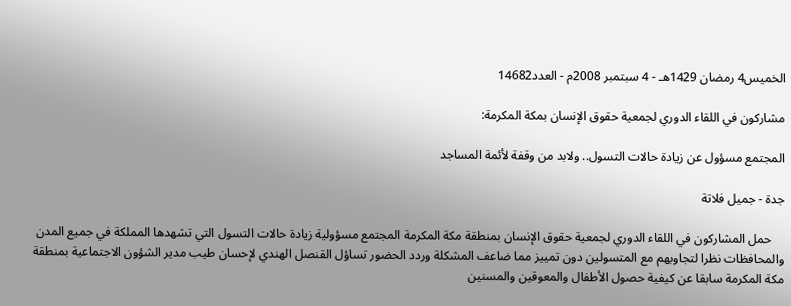الخميس4 رمضان 1429هـ - 4 سبتمبر 2008م - العدد14682

مشاركون في اللقاء الدوري لجمعية حقوق الإنسان بمكة المكرمة:

المجتمع مسؤول عن زيادة حالات التسول.. ولابد من وقفة لأئمة المساجد

جدة - جميل فلاتة

    حمل المشاركون في اللقاء الدوري لجمعية حقوق الإنسان بمنطقة مكة المكرمة المجتمع مسؤولية زيادة حالات التسول التي تشهدها المملكة في جميع المدن والمحافظات نظرا لتجاوبهم مع المتسولين دون تمييز مما ضاعف المشكلة وردد الحضور تساؤل القنصل الهندي لإحسان طيب مدير الشؤون الاجتماعية بمنطقة مكة المكرمة سابقا عن كيفية حصول الأطفال والمعوقين والمسنين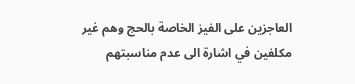العاجزين على الفيز الخاصة بالحج وهم غير مكلفين في اشارة الى عدم مناسبتهم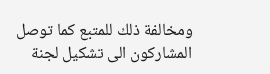ومخالفة ذلك للمتبع كما توصل المشاركون الى تشكيل لجنة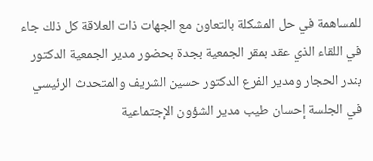للمساهمة في حل المشكلة بالتعاون مع الجهات ذات العلاقة كل ذلك جاء في اللقاء الذي عقد بمقر الجمعية بجدة بحضور مدير الجمعية الدكتور بندر الحجار ومدير الفرع الدكتور حسين الشريف والمتحدث الرئيسي في الجلسة إحسان طيب مدير الشؤون الإجتماعية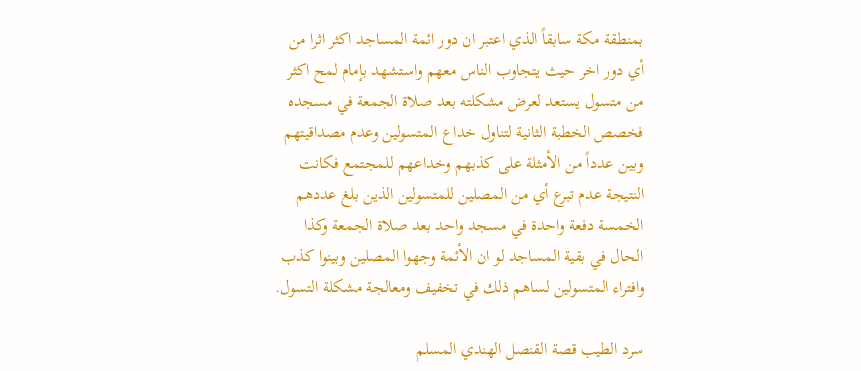بمنطقة مكة سابقاً الذي اعتبر ان دور ائمة المساجد اكثر اثرا من أي دور اخر حيث يتجاوب الناس معهم واستشهد بإمام لمح اكثر من متسول يستعد لعرض مشكلته بعد صلاة الجمعة في مسجده فخصص الخطبة الثانية لتناول خداع المتسولين وعدم مصداقيتهم وبين عدداً من الأمثلة على كذبهم وخداعهم للمجتمع فكانت النتيجة عدم تبرع أي من المصلين للمتسولين الذين بلغ عددهم الخمسة دفعة واحدة في مسجد واحد بعد صلاة الجمعة وكذا الحال في بقية المساجد لو ان الأئمة وجهوا المصلين وبينوا كذب وافتراء المتسولين لساهم ذلك في تخفيف ومعالجة مشكلة التسول.

سرد الطيب قصة القنصل الهندي المسلم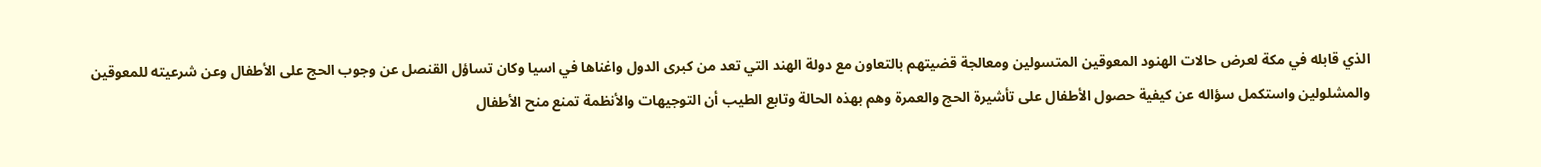الذي قابله في مكة لعرض حالات الهنود المعوقين المتسولين ومعالجة قضيتهم بالتعاون مع دولة الهند التي تعد من كبرى الدول واغناها في اسيا وكان تساؤل القنصل عن وجوب الحج على الأطفال وعن شرعيته للمعوقين والمشلولين واستكمل سؤاله عن كيفية حصول الأطفال على تأشيرة الحج والعمرة وهم بهذه الحالة وتابع الطيب أن التوجيهات والأنظمة تمنع منح الأطفال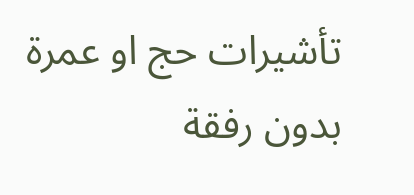تأشيرات حج او عمرة بدون رفقة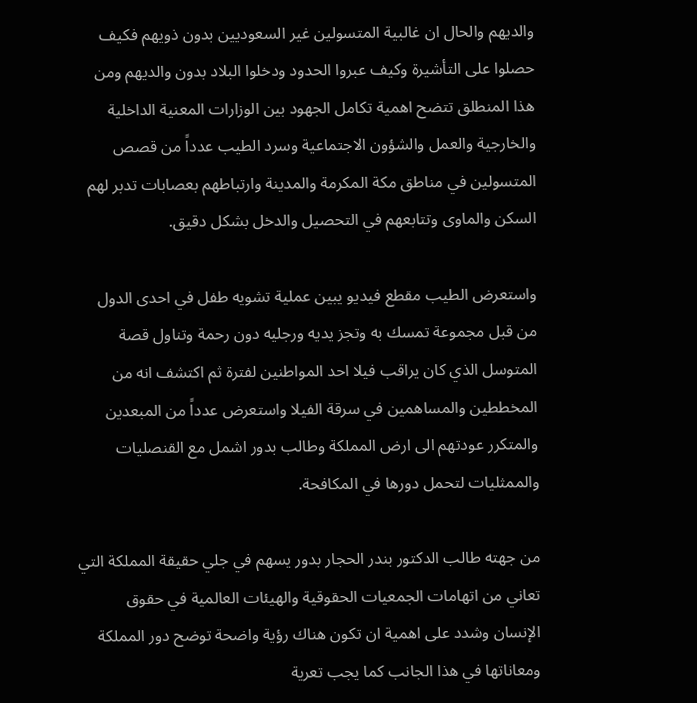والديهم والحال ان غالبية المتسولين غير السعوديين بدون ذويهم فكيف حصلوا على التأشيرة وكيف عبروا الحدود ودخلوا البلاد بدون والديهم ومن هذا المنطلق تتضح اهمية تكامل الجهود بين الوزارات المعنية الداخلية والخارجية والعمل والشؤون الاجتماعية وسرد الطيب عدداً من قصص المتسولين في مناطق مكة المكرمة والمدينة وارتباطهم بعصابات تدبر لهم السكن والماوى وتتابعهم في التحصيل والدخل بشكل دقيق.

واستعرض الطيب مقطع فيديو يبين عملية تشويه طفل في احدى الدول من قبل مجموعة تمسك به وتجز يديه ورجليه دون رحمة وتناول قصة المتوسل الذي كان يراقب فيلا احد المواطنين لفترة ثم اكتشف انه من المخططين والمساهمين في سرقة الفيلا واستعرض عدداً من المبعدين والمتكرر عودتهم الى ارض المملكة وطالب بدور اشمل مع القنصليات والممثليات لتحمل دورها في المكافحة.

من جهته طالب الدكتور بندر الحجار بدور يسهم في جلي حقيقة المملكة التي تعاني من اتهامات الجمعيات الحقوقية والهيئات العالمية في حقوق الإنسان وشدد على اهمية ان تكون هناك رؤية واضحة توضح دور المملكة ومعاناتها في هذا الجانب كما يجب تعرية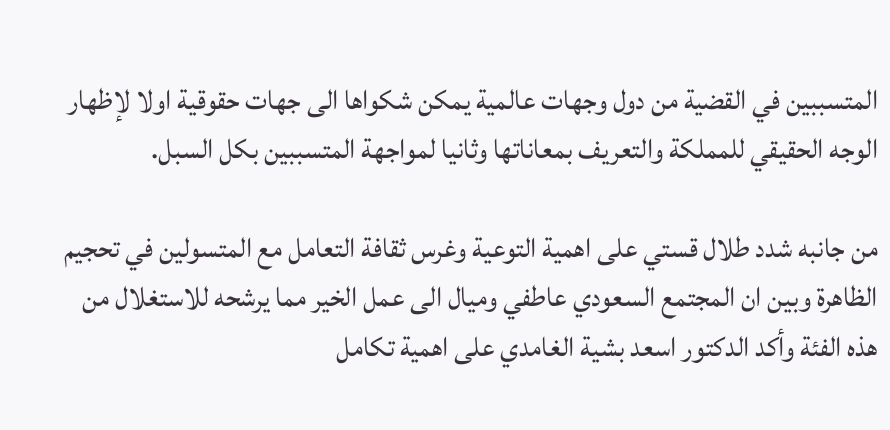المتسببين في القضية من دول وجهات عالمية يمكن شكواها الى جهات حقوقية اولا لإظهار الوجه الحقيقي للمملكة والتعريف بمعاناتها وثانيا لمواجهة المتسببين بكل السبل.

من جانبه شدد طلال قستي على اهمية التوعية وغرس ثقافة التعامل مع المتسولين في تحجيم الظاهرة وبين ان المجتمع السعودي عاطفي وميال الى عمل الخير مما يرشحه للاستغلال من هذه الفئة وأكد الدكتور اسعد بشية الغامدي على اهمية تكامل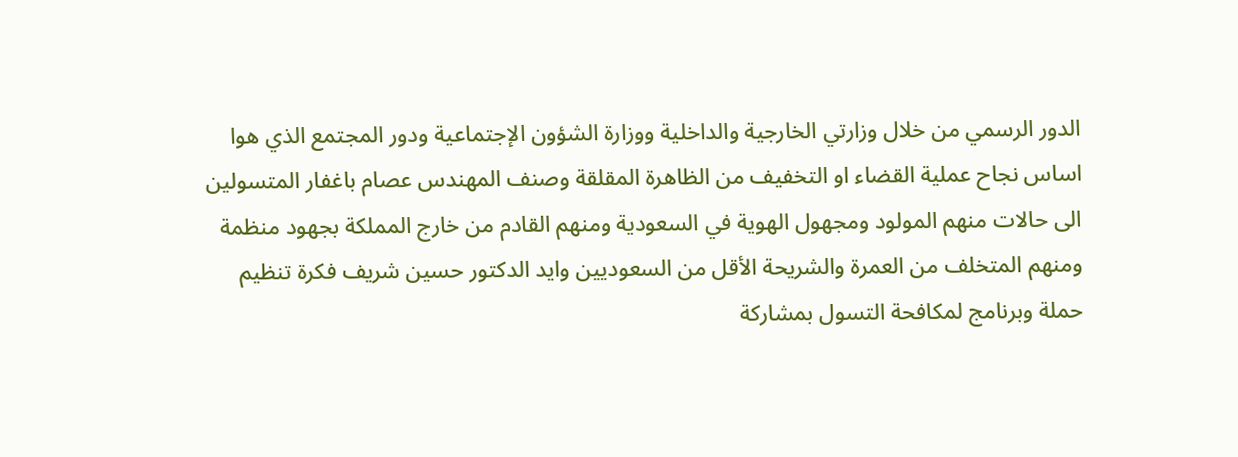الدور الرسمي من خلال وزارتي الخارجية والداخلية ووزارة الشؤون الإجتماعية ودور المجتمع الذي هوا اساس نجاح عملية القضاء او التخفيف من الظاهرة المقلقة وصنف المهندس عصام باغفار المتسولين الى حالات منهم المولود ومجهول الهوية في السعودية ومنهم القادم من خارج المملكة بجهود منظمة ومنهم المتخلف من العمرة والشريحة الأقل من السعوديين وايد الدكتور حسين شريف فكرة تنظيم حملة وبرنامج لمكافحة التسول بمشاركة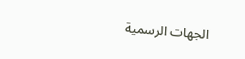الجهات الرسمية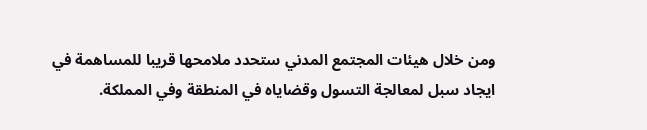ومن خلال هيئات المجتمع المدني ستحدد ملامحها قريبا للمساهمة في ايجاد سبل لمعالجة التسول وقضاياه في المنطقة وفي المملكة.